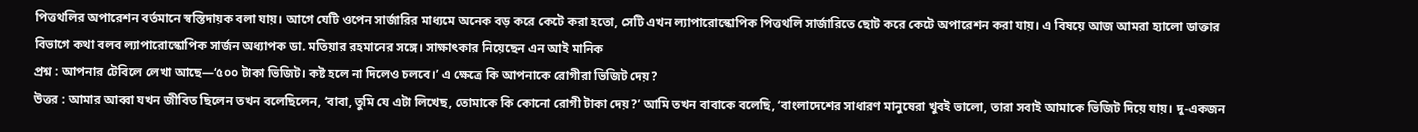পিত্তথলির অপারেশন বর্তমানে স্বস্তিদায়ক বলা যায়। আগে যেটি ওপেন সার্জারির মাধ্যমে অনেক বড় করে কেটে করা হতো, সেটি এখন ল্যাপারোস্কোপিক পিত্তথলি সার্জারিতে ছোট করে কেটে অপারেশন করা যায়। এ বিষয়ে আজ আমরা হ্যালো ডাক্তার বিভাগে কথা বলব ল্যাপারোস্কোপিক সার্জন অধ্যাপক ডা. মতিয়ার রহমানের সঙ্গে। সাক্ষাৎকার নিয়েছেন এন আই মানিক
প্রশ্ন : আপনার টেবিলে লেখা আছে—‘৫০০ টাকা ভিজিট। কষ্ট হলে না দিলেও চলবে।’ এ ক্ষেত্রে কি আপনাকে রোগীরা ভিজিট দেয়?
উত্তর : আমার আব্বা যখন জীবিত ছিলেন তখন বলেছিলেন, ‘বাবা, তুমি যে এটা লিখেছ, তোমাকে কি কোনো রোগী টাকা দেয়?’ আমি তখন বাবাকে বলেছি, ‘বাংলাদেশের সাধারণ মানুষেরা খুবই ভালো, তারা সবাই আমাকে ভিজিট দিয়ে যায়। দু-একজন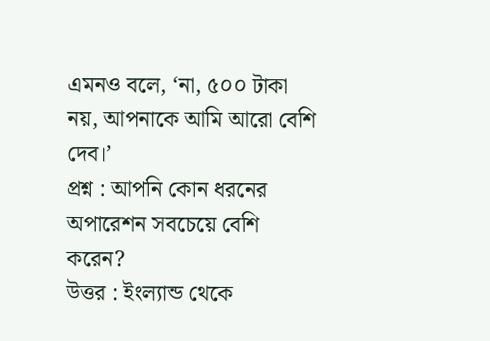এমনও বলে, ‘না, ৫০০ টাকা নয়, আপনাকে আমি আরো বেশি দেব।’
প্রশ্ন : আপনি কোন ধরনের অপারেশন সবচেয়ে বেশি করেন?
উত্তর : ইংল্যান্ড থেকে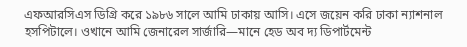এফআরসিএস ডিগ্রি করে ১৯৮৬ সালে আমি ঢাকায় আসি। এসে জয়েন করি ঢাকা ন্যাশনাল হসপিটালে। ওখানে আমি জেনারেল সার্জারি—মানে হেড অব দ্য ডিপার্টমেন্ট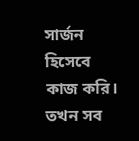সার্জন হিসেবে কাজ করি। তখন সব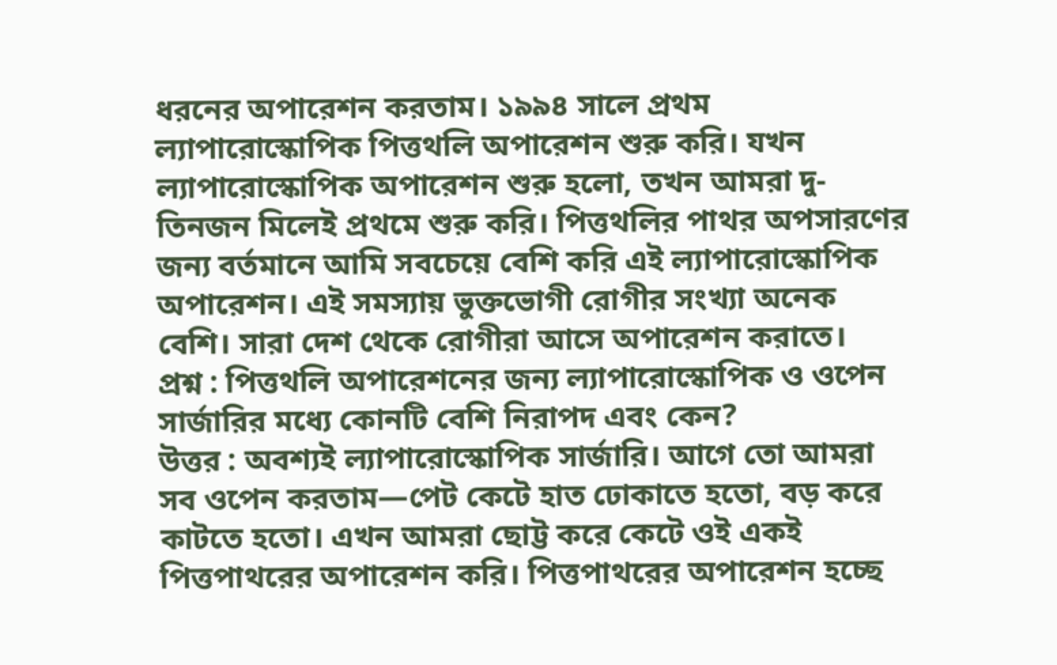ধরনের অপারেশন করতাম। ১৯৯৪ সালে প্রথম ল্যাপারোস্কোপিক পিত্তথলি অপারেশন শুরু করি। যখন ল্যাপারোস্কোপিক অপারেশন শুরু হলো, তখন আমরা দু-তিনজন মিলেই প্রথমে শুরু করি। পিত্তথলির পাথর অপসারণের জন্য বর্তমানে আমি সবচেয়ে বেশি করি এই ল্যাপারোস্কোপিক অপারেশন। এই সমস্যায় ভুক্তভোগী রোগীর সংখ্যা অনেক বেশি। সারা দেশ থেকে রোগীরা আসে অপারেশন করাতে।
প্রশ্ন : পিত্তথলি অপারেশনের জন্য ল্যাপারোস্কোপিক ও ওপেন সার্জারির মধ্যে কোনটি বেশি নিরাপদ এবং কেন?
উত্তর : অবশ্যই ল্যাপারোস্কোপিক সার্জারি। আগে তো আমরা সব ওপেন করতাম—পেট কেটে হাত ঢোকাতে হতো, বড় করে কাটতে হতো। এখন আমরা ছোট্ট করে কেটে ওই একই পিত্তপাথরের অপারেশন করি। পিত্তপাথরের অপারেশন হচ্ছে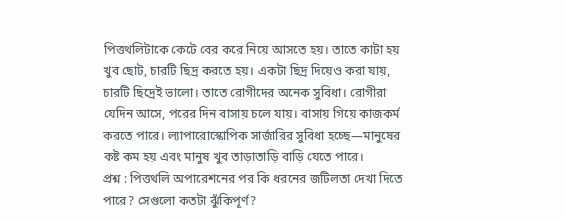পিত্তথলিটাকে কেটে বের করে নিয়ে আসতে হয়। তাতে কাটা হয় খুব ছোট, চারটি ছিদ্র করতে হয়। একটা ছিদ্র দিয়েও করা যায়, চারটি ছিদ্রেই ভালো। তাতে রোগীদের অনেক সুবিধা। রোগীরা যেদিন আসে, পরের দিন বাসায় চলে যায়। বাসায় গিয়ে কাজকর্ম করতে পারে। ল্যাপারোস্কোপিক সার্জারির সুবিধা হচ্ছে—মানুষের কষ্ট কম হয় এবং মানুষ খুব তাড়াতাড়ি বাড়ি যেতে পারে।
প্রশ্ন : পিত্তথলি অপারেশনের পর কি ধরনের জটিলতা দেখা দিতে পারে? সেগুলো কতটা ঝুঁকিপূর্ণ?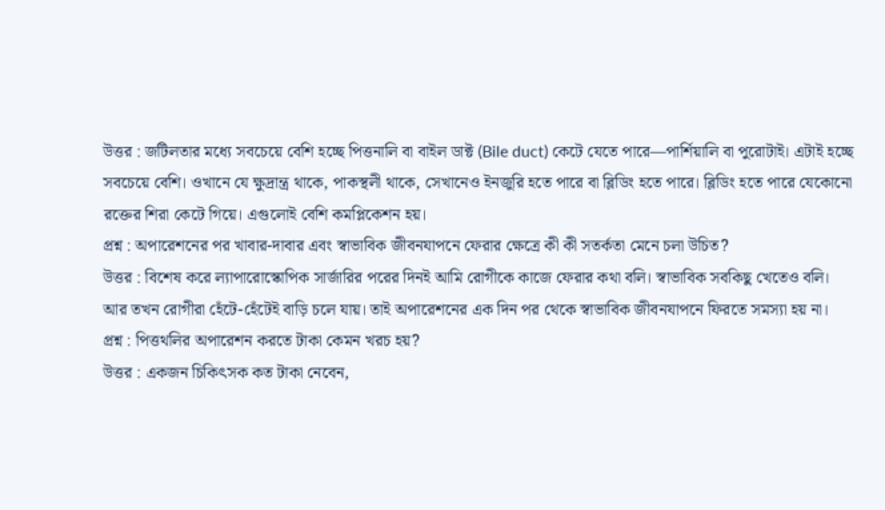উত্তর : জটিলতার মধ্যে সবচেয়ে বেশি হচ্ছে পিত্তনালি বা বাইল ডাক্ট (Bile duct) কেটে যেতে পারে—পার্শিয়ালি বা পুরোটাই। এটাই হচ্ছে সবচেয়ে বেশি। ওখানে যে ক্ষুদ্রান্ত্র থাকে, পাকস্থলী থাকে, সেখানেও ইনজুরি হতে পারে বা ব্লিডিং হতে পারে। ব্লিডিং হতে পারে যেকোনো রক্তের শিরা কেটে গিয়ে। এগুলোই বেশি কমপ্লিকেশন হয়।
প্রশ্ন : অপারেশনের পর খাবার-দাবার এবং স্বাভাবিক জীবনযাপনে ফেরার ক্ষেত্রে কী কী সতর্কতা মেনে চলা উচিত?
উত্তর : বিশেষ করে ল্যাপারোস্কোপিক সার্জারির পরের দিনই আমি রোগীকে কাজে ফেরার কথা বলি। স্বাভাবিক সবকিছু খেতেও বলি। আর তখন রোগীরা হেঁটে-হেঁটেই বাড়ি চলে যায়। তাই অপারেশনের এক দিন পর থেকে স্বাভাবিক জীবনযাপনে ফিরতে সমস্যা হয় না।
প্রশ্ন : পিত্তথলির অপারেশন করতে টাকা কেমন খরচ হয়?
উত্তর : একজন চিকিৎসক কত টাকা নেবেন,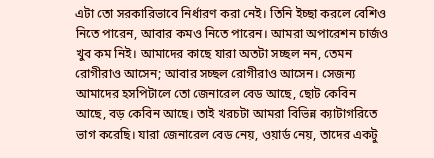এটা তো সরকারিভাবে নির্ধারণ করা নেই। তিনি ইচ্ছা করলে বেশিও নিতে পারেন, আবার কমও নিতে পারেন। আমরা অপারেশন চার্জও খুব কম নিই। আমাদের কাছে যারা অতটা সচ্ছল নন, তেমন রোগীরাও আসেন; আবার সচ্ছল রোগীরাও আসেন। সেজন্য আমাদের হসপিটালে তো জেনারেল বেড আছে, ছোট কেবিন আছে, বড় কেবিন আছে। তাই খরচটা আমরা বিভিন্ন ক্যাটাগরিতে ভাগ করেছি। যারা জেনারেল বেড নেয়, ওয়ার্ড নেয়, তাদের একটু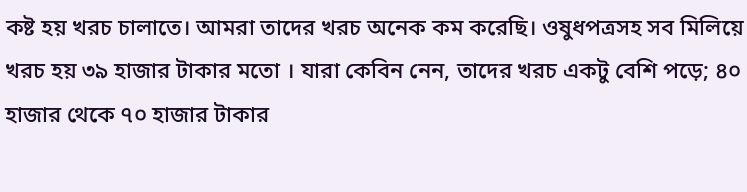কষ্ট হয় খরচ চালাতে। আমরা তাদের খরচ অনেক কম করেছি। ওষুধপত্রসহ সব মিলিয়ে খরচ হয় ৩৯ হাজার টাকার মতো । যারা কেবিন নেন, তাদের খরচ একটু বেশি পড়ে; ৪০ হাজার থেকে ৭০ হাজার টাকার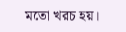মতো খরচ হয়।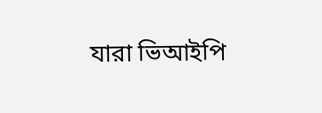যারা ভিআইপি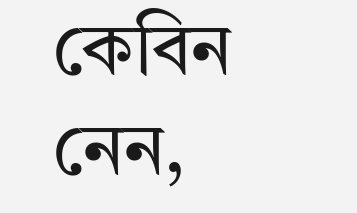কেবিন নেন,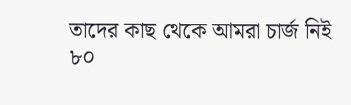তাদের কাছ থেকে আমরা চার্জ নিই ৮০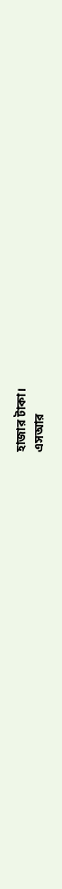হাজার টাকা।
এসআর